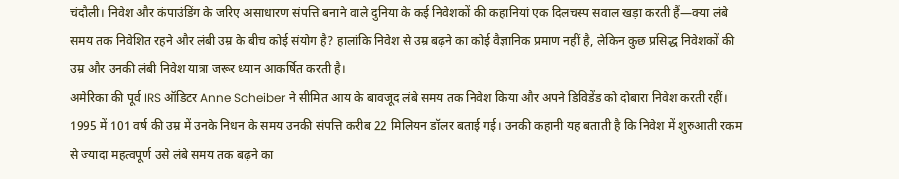चंदौली। निवेश और कंपाउंडिंग के जरिए असाधारण संपत्ति बनाने वाले दुनिया के कई निवेशकों की कहानियां एक दिलचस्प सवाल खड़ा करती हैं—क्या लंबे समय तक निवेशित रहने और लंबी उम्र के बीच कोई संयोग है? हालांकि निवेश से उम्र बढ़ने का कोई वैज्ञानिक प्रमाण नहीं है, लेकिन कुछ प्रसिद्ध निवेशकों की उम्र और उनकी लंबी निवेश यात्रा जरूर ध्यान आकर्षित करती है।
अमेरिका की पूर्व IRS ऑडिटर Anne Scheiber ने सीमित आय के बावजूद लंबे समय तक निवेश किया और अपने डिविडेंड को दोबारा निवेश करती रहीं। 1995 में 101 वर्ष की उम्र में उनके निधन के समय उनकी संपत्ति करीब 22 मिलियन डॉलर बताई गई। उनकी कहानी यह बताती है कि निवेश में शुरुआती रकम से ज्यादा महत्वपूर्ण उसे लंबे समय तक बढ़ने का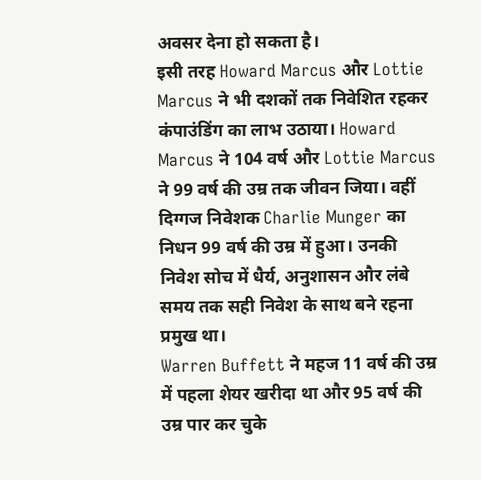अवसर देना हो सकता है।
इसी तरह Howard Marcus और Lottie Marcus ने भी दशकों तक निवेशित रहकर कंपाउंडिंग का लाभ उठाया। Howard Marcus ने 104 वर्ष और Lottie Marcus ने 99 वर्ष की उम्र तक जीवन जिया। वहीं दिग्गज निवेशक Charlie Munger का निधन 99 वर्ष की उम्र में हुआ। उनकी निवेश सोच में धैर्य, अनुशासन और लंबे समय तक सही निवेश के साथ बने रहना प्रमुख था।
Warren Buffett ने महज 11 वर्ष की उम्र में पहला शेयर खरीदा था और 95 वर्ष की उम्र पार कर चुके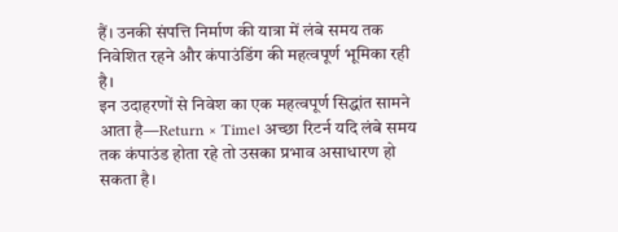हैं। उनकी संपत्ति निर्माण की यात्रा में लंबे समय तक निवेशित रहने और कंपाउंडिंग की महत्वपूर्ण भूमिका रही है।
इन उदाहरणों से निवेश का एक महत्वपूर्ण सिद्धांत सामने आता है—Return × Time। अच्छा रिटर्न यदि लंबे समय तक कंपाउंड होता रहे तो उसका प्रभाव असाधारण हो सकता है।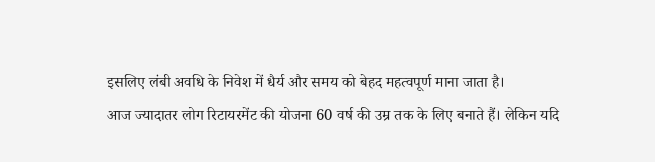इसलिए लंबी अवधि के निवेश में धैर्य और समय को बेहद महत्वपूर्ण माना जाता है।
आज ज्यादातर लोग रिटायरमेंट की योजना 60 वर्ष की उम्र तक के लिए बनाते हैं। लेकिन यदि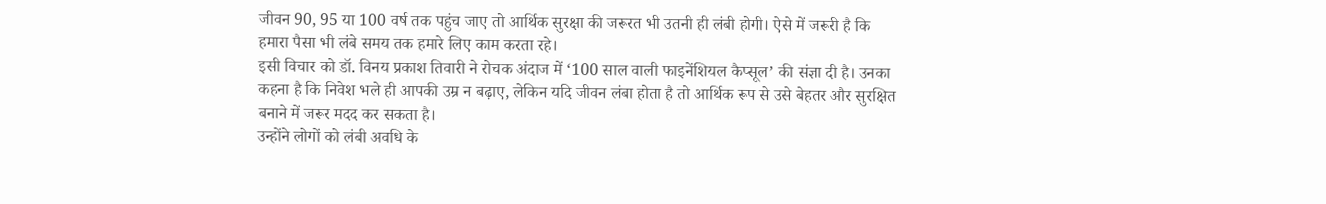जीवन 90, 95 या 100 वर्ष तक पहुंच जाए तो आर्थिक सुरक्षा की जरूरत भी उतनी ही लंबी होगी। ऐसे में जरूरी है कि हमारा पैसा भी लंबे समय तक हमारे लिए काम करता रहे।
इसी विचार को डॉ. विनय प्रकाश तिवारी ने रोचक अंदाज में ‘100 साल वाली फाइनेंशियल कैप्सूल’ की संज्ञा दी है। उनका कहना है कि निवेश भले ही आपकी उम्र न बढ़ाए, लेकिन यदि जीवन लंबा होता है तो आर्थिक रूप से उसे बेहतर और सुरक्षित बनाने में जरूर मदद कर सकता है।
उन्होंने लोगों को लंबी अवधि के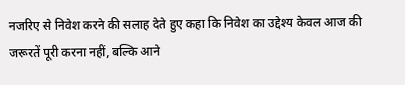नजरिए से निवेश करने की सलाह देते हुए कहा कि निवेश का उद्देश्य केवल आज की जरूरतें पूरी करना नहीं, बल्कि आने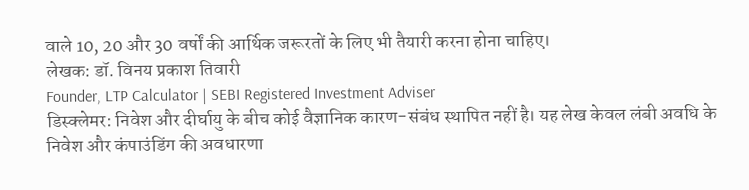वाले 10, 20 और 30 वर्षों की आर्थिक जरूरतों के लिए भी तैयारी करना होना चाहिए।
लेखक: डॉ. विनय प्रकाश तिवारी
Founder, LTP Calculator | SEBI Registered Investment Adviser
डिस्क्लेमर: निवेश और दीर्घायु के बीच कोई वैज्ञानिक कारण-संबंध स्थापित नहीं है। यह लेख केवल लंबी अवधि के निवेश और कंपाउंडिंग की अवधारणा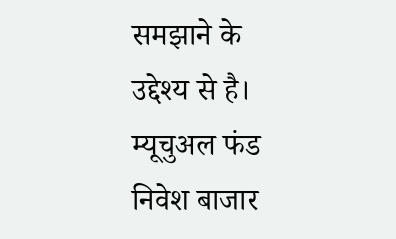समझाने के उद्देश्य से है। म्यूचुअल फंड निवेश बाजार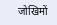जोखिमों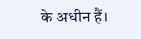के अधीन हैं।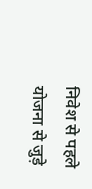निवेश से पहले योजना से जुड़े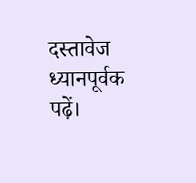दस्तावेज ध्यानपूर्वक पढ़ें।